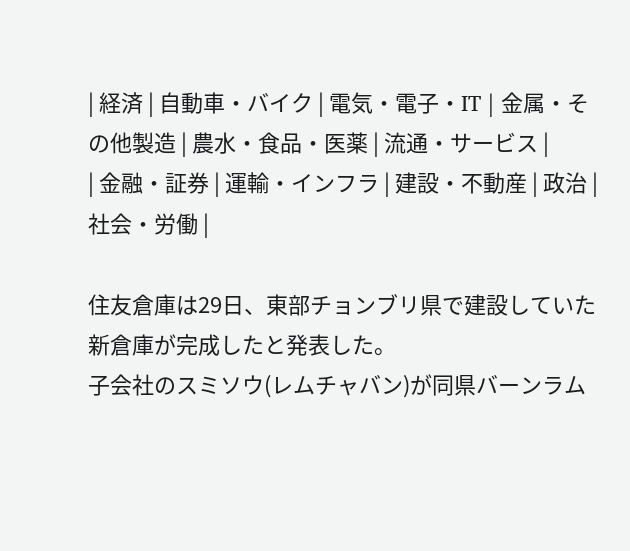| 経済 | 自動車・バイク | 電気・電子・IT | 金属・その他製造 | 農水・食品・医薬 | 流通・サービス |
| 金融・証券 | 運輸・インフラ | 建設・不動産 | 政治 | 社会・労働 |

住友倉庫は29日、東部チョンブリ県で建設していた新倉庫が完成したと発表した。
子会社のスミソウ(レムチャバン)が同県バーンラム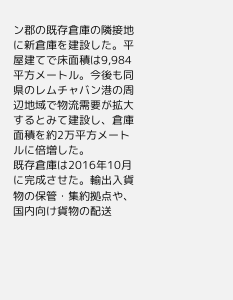ン郡の既存倉庫の隣接地に新倉庫を建設した。平屋建てで床面積は9,984平方メートル。今後も同県のレムチャバン港の周辺地域で物流需要が拡大するとみて建設し、倉庫面積を約2万平方メートルに倍増した。
既存倉庫は2016年10月に完成させた。輸出入貨物の保管・集約拠点や、国内向け貨物の配送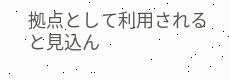拠点として利用されると見込ん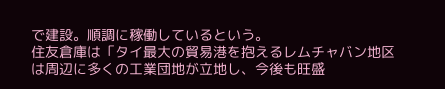で建設。順調に稼働しているという。
住友倉庫は「タイ最大の貿易港を抱えるレムチャバン地区は周辺に多くの工業団地が立地し、今後も旺盛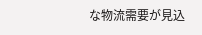な物流需要が見込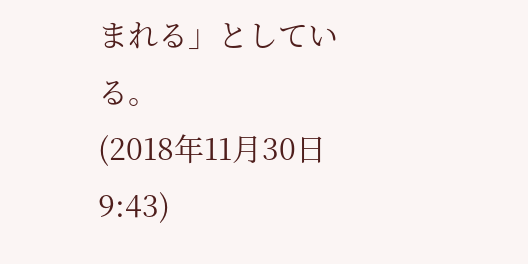まれる」としている。
(2018年11月30日 9:43)